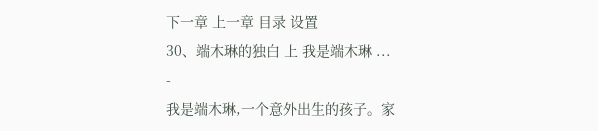下一章 上一章 目录 设置
30、端木琳的独白 上 我是端木琳 ...
-
我是端木琳,一个意外出生的孩子。家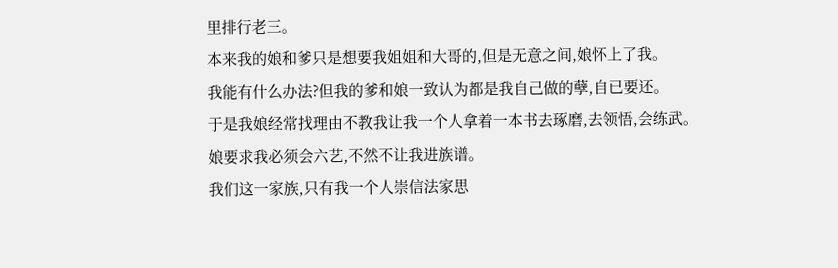里排行老三。
本来我的娘和爹只是想要我姐姐和大哥的,但是无意之间,娘怀上了我。
我能有什么办法?但我的爹和娘一致认为都是我自己做的孽,自已要还。
于是我娘经常找理由不教我让我一个人拿着一本书去琢磨,去领悟,会练武。
娘要求我必须会六艺,不然不让我进族谱。
我们这一家族,只有我一个人崇信法家思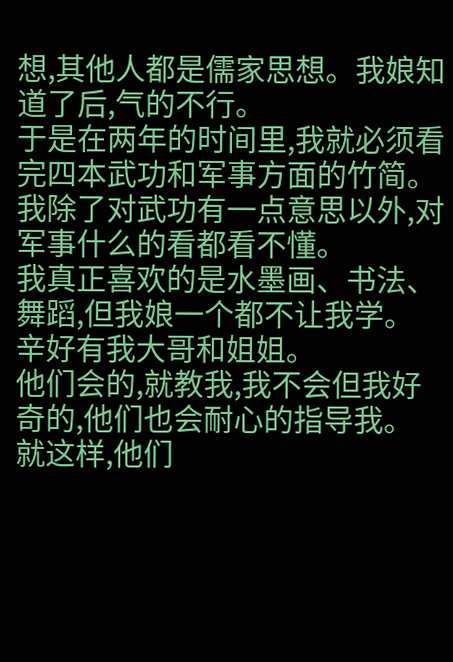想,其他人都是儒家思想。我娘知道了后,气的不行。
于是在两年的时间里,我就必须看完四本武功和军事方面的竹简。
我除了对武功有一点意思以外,对军事什么的看都看不懂。
我真正喜欢的是水墨画、书法、舞蹈,但我娘一个都不让我学。
辛好有我大哥和姐姐。
他们会的,就教我,我不会但我好奇的,他们也会耐心的指导我。
就这样,他们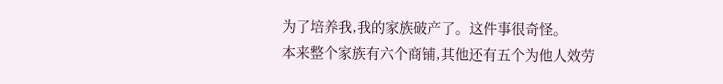为了培养我,我的家族破产了。这件事很奇怪。
本来整个家族有六个商铺,其他还有五个为他人效劳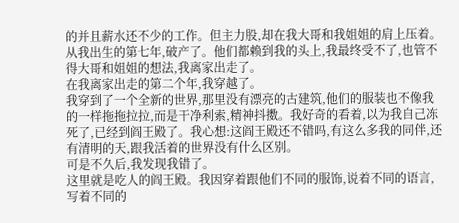的并且薪水还不少的工作。但主力股,却在我大哥和我姐姐的肩上压着。
从我出生的第七年,破产了。他们都赖到我的头上,我最终受不了,也管不得大哥和姐姐的想法,我离家出走了。
在我离家出走的第二个年,我穿越了。
我穿到了一个全新的世界,那里没有漂亮的古建筑,他们的服装也不像我的一样拖拖拉拉,而是干净利索,精神抖擞。我好奇的看着,以为我自己冻死了,已经到阎王殿了。我心想:这阎王殿还不错吗,有这么多我的同伴,还有清明的天,跟我活着的世界没有什么区别。
可是不久后,我发现我错了。
这里就是吃人的阎王殿。我因穿着跟他们不同的服饰,说着不同的语言,写着不同的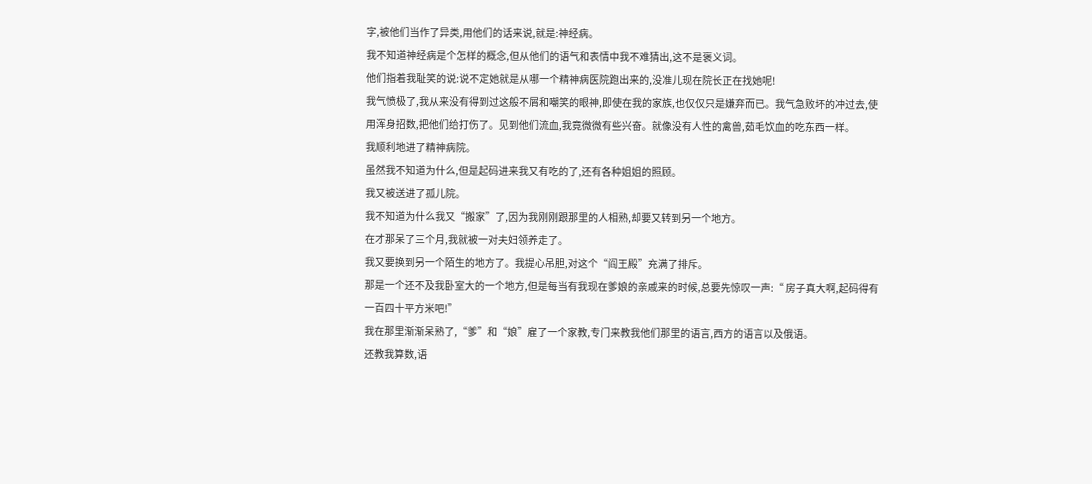字,被他们当作了异类,用他们的话来说,就是:神经病。
我不知道神经病是个怎样的概念,但从他们的语气和表情中我不难猜出,这不是褒义词。
他们指着我耻笑的说:说不定她就是从哪一个精神病医院跑出来的,没准儿现在院长正在找她呢!
我气愤极了,我从来没有得到过这般不屑和嘲笑的眼神,即使在我的家族,也仅仅只是嫌弃而已。我气急败坏的冲过去,使用浑身招数,把他们给打伤了。见到他们流血,我竟微微有些兴奋。就像没有人性的禽兽,茹毛饮血的吃东西一样。
我顺利地进了精神病院。
虽然我不知道为什么,但是起码进来我又有吃的了,还有各种姐姐的照顾。
我又被送进了孤儿院。
我不知道为什么我又“搬家”了,因为我刚刚跟那里的人相熟,却要又转到另一个地方。
在才那呆了三个月,我就被一对夫妇领养走了。
我又要换到另一个陌生的地方了。我提心吊胆,对这个“阎王殿”充满了排斥。
那是一个还不及我卧室大的一个地方,但是每当有我现在爹娘的亲戚来的时候,总要先惊叹一声:“ 房子真大啊,起码得有一百四十平方米吧!”
我在那里渐渐呆熟了,“爹”和“娘”雇了一个家教,专门来教我他们那里的语言,西方的语言以及俄语。
还教我算数,语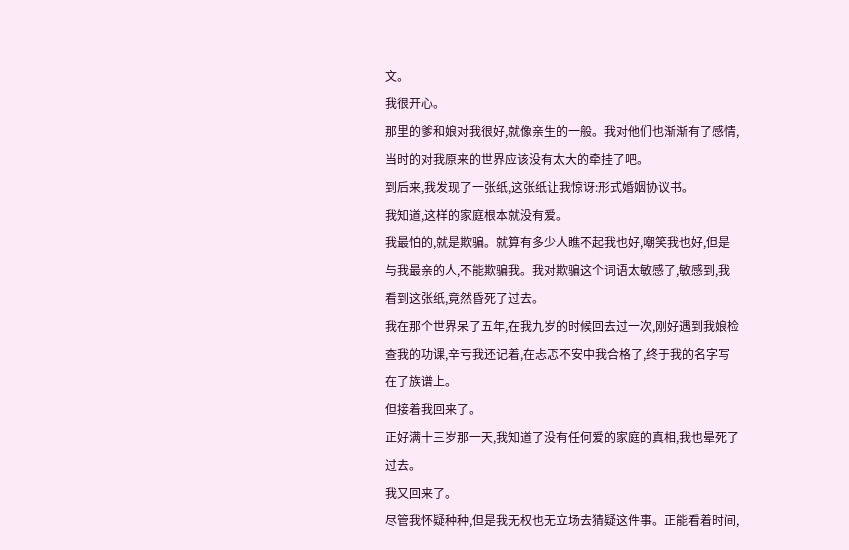文。
我很开心。
那里的爹和娘对我很好,就像亲生的一般。我对他们也渐渐有了感情,当时的对我原来的世界应该没有太大的牵挂了吧。
到后来,我发现了一张纸,这张纸让我惊讶:形式婚姻协议书。
我知道,这样的家庭根本就没有爱。
我最怕的,就是欺骗。就算有多少人瞧不起我也好,嘲笑我也好,但是与我最亲的人,不能欺骗我。我对欺骗这个词语太敏感了,敏感到,我看到这张纸,竟然昏死了过去。
我在那个世界呆了五年,在我九岁的时候回去过一次,刚好遇到我娘检查我的功课,辛亏我还记着,在忐忑不安中我合格了,终于我的名字写在了族谱上。
但接着我回来了。
正好满十三岁那一天,我知道了没有任何爱的家庭的真相,我也晕死了过去。
我又回来了。
尽管我怀疑种种,但是我无权也无立场去猜疑这件事。正能看着时间,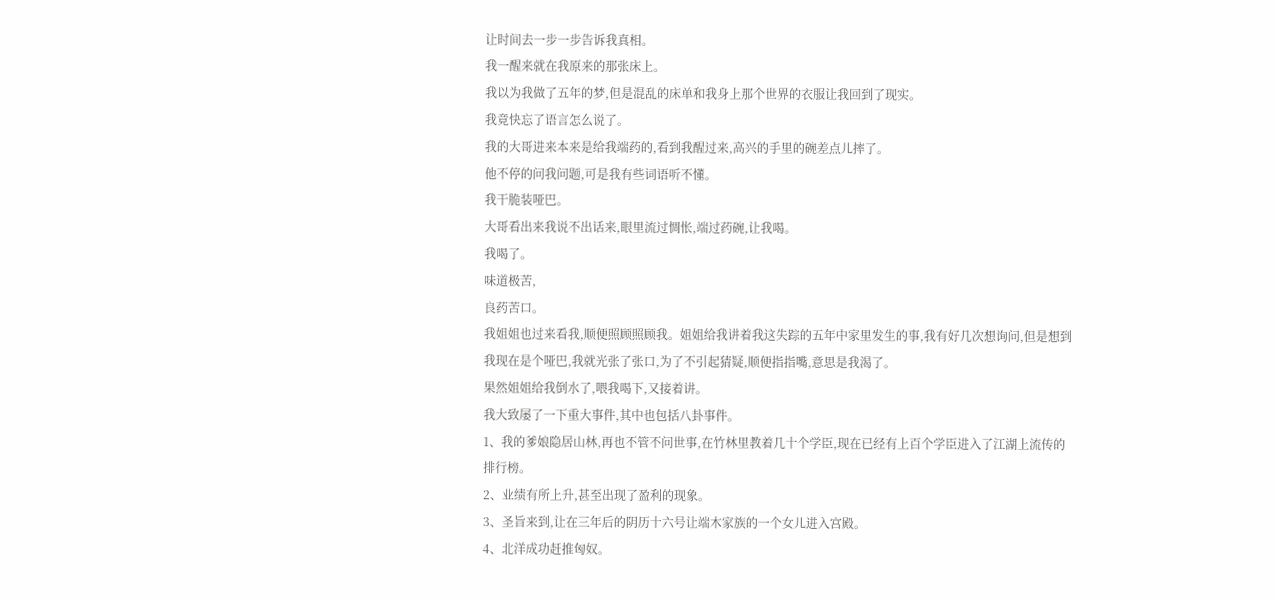让时间去一步一步告诉我真相。
我一醒来就在我原来的那张床上。
我以为我做了五年的梦,但是混乱的床单和我身上那个世界的衣服让我回到了现实。
我竟快忘了语言怎么说了。
我的大哥进来本来是给我端药的,看到我醒过来,高兴的手里的碗差点儿摔了。
他不停的问我问题,可是我有些词语听不懂。
我干脆装哑巴。
大哥看出来我说不出话来,眼里流过惆怅,端过药碗,让我喝。
我喝了。
味道极苦,
良药苦口。
我姐姐也过来看我,顺便照顾照顾我。姐姐给我讲着我这失踪的五年中家里发生的事,我有好几次想询问,但是想到我现在是个哑巴,我就光张了张口,为了不引起猜疑,顺便指指嘴,意思是我渴了。
果然姐姐给我倒水了,喂我喝下,又接着讲。
我大致屡了一下重大事件,其中也包括八卦事件。
1、我的爹娘隐居山林,再也不管不问世事,在竹林里教着几十个学臣,现在已经有上百个学臣进入了江湖上流传的排行榜。
2、业绩有所上升,甚至出现了盈利的现象。
3、圣旨来到,让在三年后的阴历十六号让端木家族的一个女儿进入宫殿。
4、北洋成功赶推匈奴。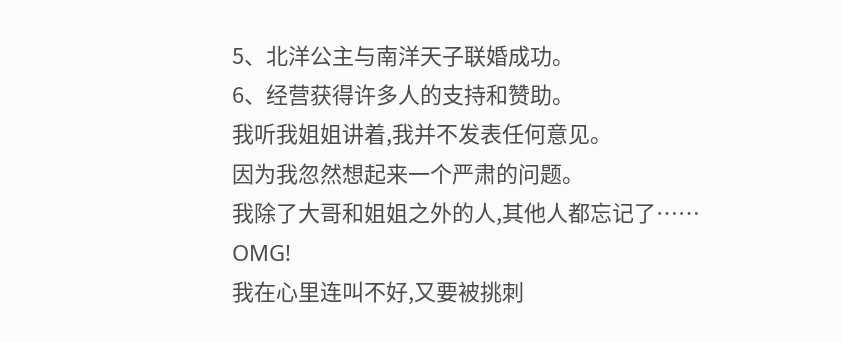5、北洋公主与南洋天子联婚成功。
6、经营获得许多人的支持和赞助。
我听我姐姐讲着,我并不发表任何意见。
因为我忽然想起来一个严肃的问题。
我除了大哥和姐姐之外的人,其他人都忘记了……
OMG!
我在心里连叫不好,又要被挑刺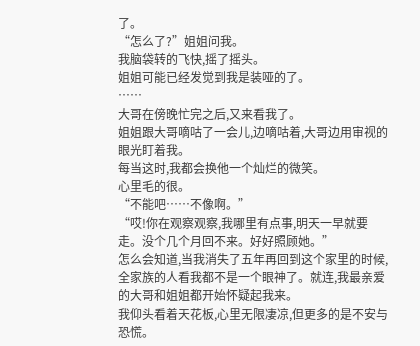了。
“怎么了?”姐姐问我。
我脑袋转的飞快,摇了摇头。
姐姐可能已经发觉到我是装哑的了。
……
大哥在傍晚忙完之后,又来看我了。
姐姐跟大哥嘀咕了一会儿,边嘀咕着,大哥边用审视的眼光盯着我。
每当这时,我都会换他一个灿烂的微笑。
心里毛的很。
“不能吧……不像啊。”
“哎!你在观察观察,我哪里有点事,明天一早就要走。没个几个月回不来。好好照顾她。”
怎么会知道,当我消失了五年再回到这个家里的时候,全家族的人看我都不是一个眼神了。就连,我最亲爱的大哥和姐姐都开始怀疑起我来。
我仰头看着天花板,心里无限凄凉,但更多的是不安与恐慌。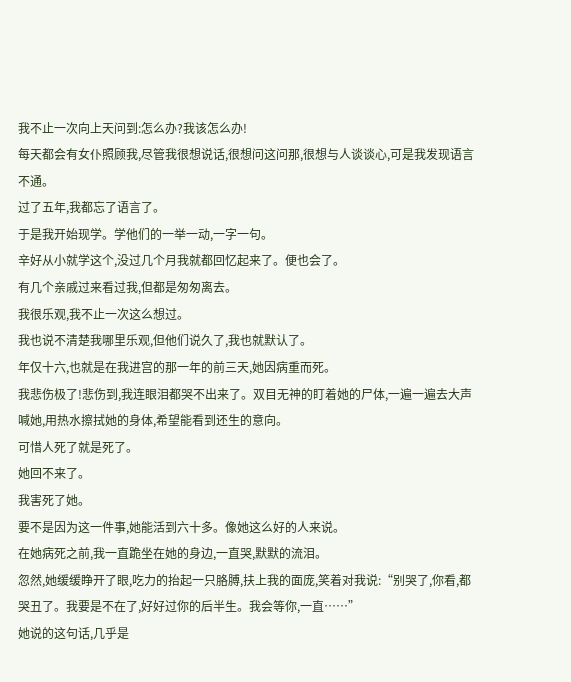我不止一次向上天问到:怎么办?我该怎么办!
每天都会有女仆照顾我,尽管我很想说话,很想问这问那,很想与人谈谈心,可是我发现语言不通。
过了五年,我都忘了语言了。
于是我开始现学。学他们的一举一动,一字一句。
辛好从小就学这个,没过几个月我就都回忆起来了。便也会了。
有几个亲戚过来看过我,但都是匆匆离去。
我很乐观,我不止一次这么想过。
我也说不清楚我哪里乐观,但他们说久了,我也就默认了。
年仅十六,也就是在我进宫的那一年的前三天,她因病重而死。
我悲伤极了!悲伤到,我连眼泪都哭不出来了。双目无神的盯着她的尸体,一遍一遍去大声喊她,用热水擦拭她的身体,希望能看到还生的意向。
可惜人死了就是死了。
她回不来了。
我害死了她。
要不是因为这一件事,她能活到六十多。像她这么好的人来说。
在她病死之前,我一直跪坐在她的身边,一直哭,默默的流泪。
忽然,她缓缓睁开了眼,吃力的抬起一只胳膊,扶上我的面庞,笑着对我说:“别哭了,你看,都哭丑了。我要是不在了,好好过你的后半生。我会等你,一直……”
她说的这句话,几乎是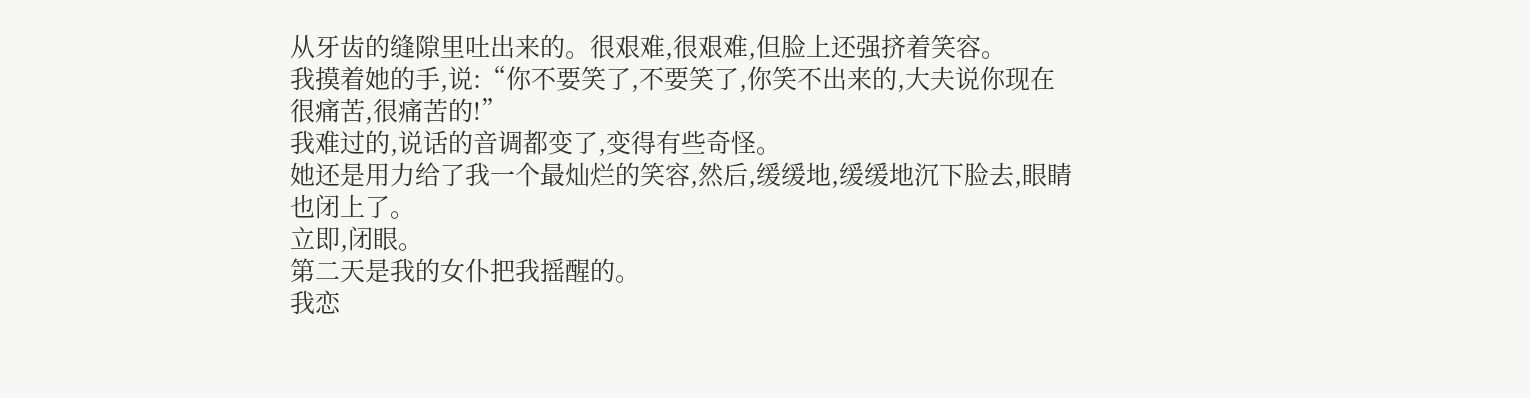从牙齿的缝隙里吐出来的。很艰难,很艰难,但脸上还强挤着笑容。
我摸着她的手,说:“你不要笑了,不要笑了,你笑不出来的,大夫说你现在很痛苦,很痛苦的!”
我难过的,说话的音调都变了,变得有些奇怪。
她还是用力给了我一个最灿烂的笑容,然后,缓缓地,缓缓地沉下脸去,眼睛也闭上了。
立即,闭眼。
第二天是我的女仆把我摇醒的。
我恋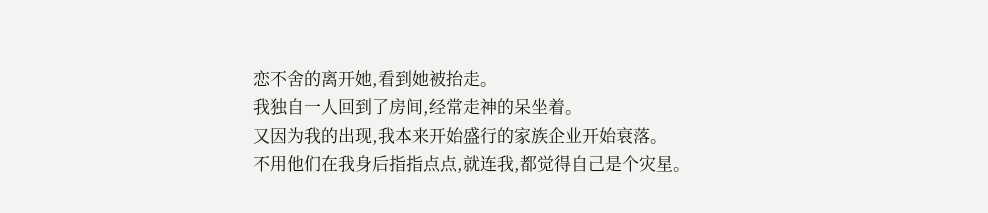恋不舍的离开她,看到她被抬走。
我独自一人回到了房间,经常走神的呆坐着。
又因为我的出现,我本来开始盛行的家族企业开始衰落。
不用他们在我身后指指点点,就连我,都觉得自己是个灾星。